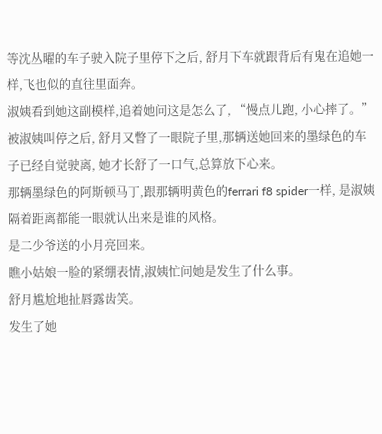等沈丛曜的车子驶入院子里停下之后, 舒月下车就跟背后有鬼在追她一样,飞也似的直往里面奔。
淑姨看到她这副模样,追着她问这是怎么了, “慢点儿跑, 小心摔了。”
被淑姨叫停之后, 舒月又瞥了一眼院子里,那辆送她回来的墨绿色的车子已经自觉驶离, 她才长舒了一口气,总算放下心来。
那辆墨绿色的阿斯顿马丁,跟那辆明黄色的ferrari f8 spider一样, 是淑姨隔着距离都能一眼就认出来是谁的风格。
是二少爷送的小月亮回来。
瞧小姑娘一脸的紧绷表情,淑姨忙问她是发生了什么事。
舒月尴尬地扯唇露齿笑。
发生了她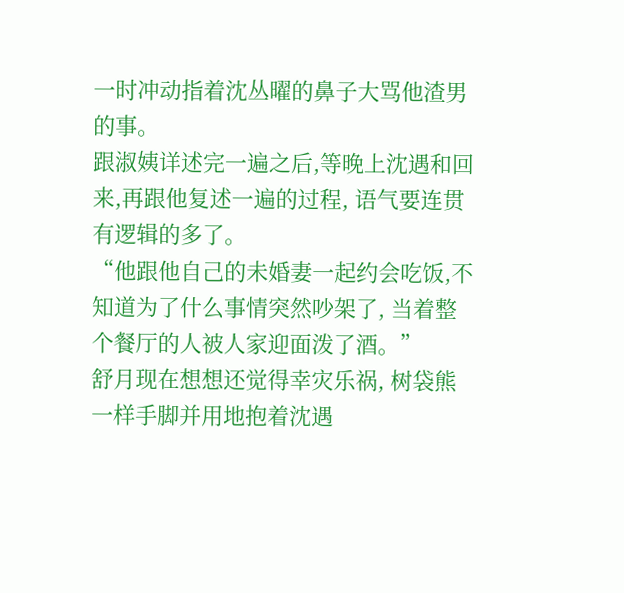一时冲动指着沈丛曜的鼻子大骂他渣男的事。
跟淑姨详述完一遍之后,等晚上沈遇和回来,再跟他复述一遍的过程, 语气要连贯有逻辑的多了。
“他跟他自己的未婚妻一起约会吃饭,不知道为了什么事情突然吵架了, 当着整个餐厅的人被人家迎面泼了酒。”
舒月现在想想还觉得幸灾乐祸, 树袋熊一样手脚并用地抱着沈遇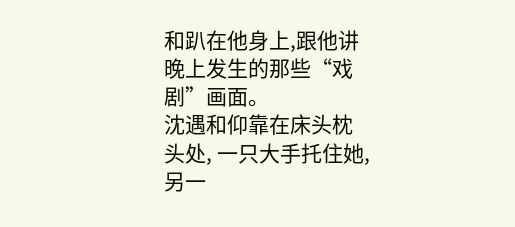和趴在他身上,跟他讲晚上发生的那些“戏剧”画面。
沈遇和仰靠在床头枕头处, 一只大手托住她, 另一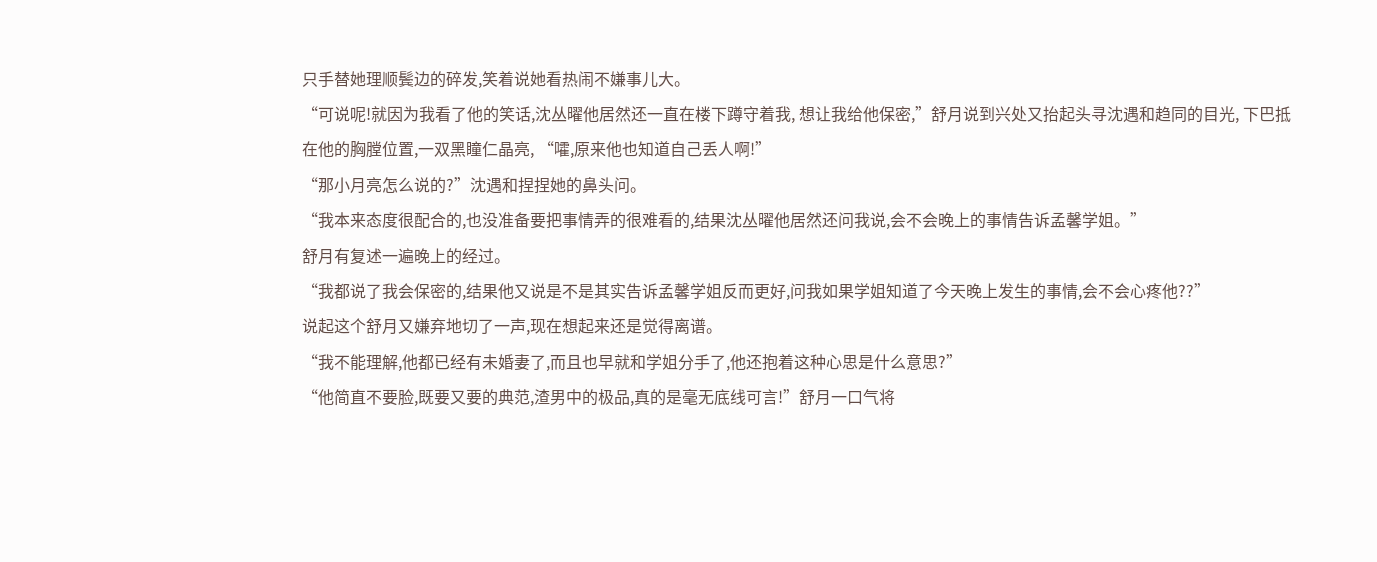只手替她理顺鬓边的碎发,笑着说她看热闹不嫌事儿大。
“可说呢!就因为我看了他的笑话,沈丛曜他居然还一直在楼下蹲守着我, 想让我给他保密,”舒月说到兴处又抬起头寻沈遇和趋同的目光, 下巴抵在他的胸膛位置,一双黑瞳仁晶亮, “嚯,原来他也知道自己丢人啊!”
“那小月亮怎么说的?”沈遇和捏捏她的鼻头问。
“我本来态度很配合的,也没准备要把事情弄的很难看的,结果沈丛曜他居然还问我说,会不会晚上的事情告诉孟馨学姐。”
舒月有复述一遍晚上的经过。
“我都说了我会保密的,结果他又说是不是其实告诉孟馨学姐反而更好,问我如果学姐知道了今天晚上发生的事情,会不会心疼他??”
说起这个舒月又嫌弃地切了一声,现在想起来还是觉得离谱。
“我不能理解,他都已经有未婚妻了,而且也早就和学姐分手了,他还抱着这种心思是什么意思?”
“他简直不要脸,既要又要的典范,渣男中的极品,真的是毫无底线可言!”舒月一口气将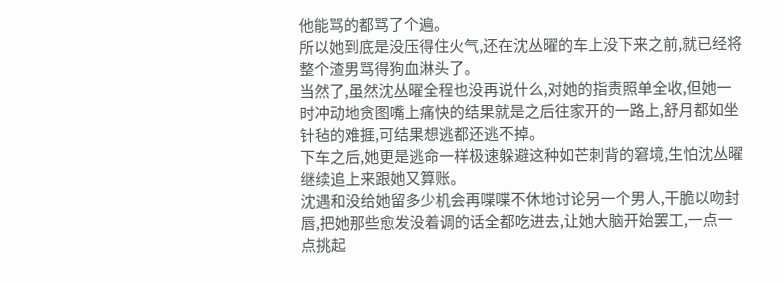他能骂的都骂了个遍。
所以她到底是没压得住火气,还在沈丛曜的车上没下来之前,就已经将整个渣男骂得狗血淋头了。
当然了,虽然沈丛曜全程也没再说什么,对她的指责照单全收,但她一时冲动地贪图嘴上痛快的结果就是之后往家开的一路上,舒月都如坐针毡的难捱,可结果想逃都还逃不掉。
下车之后,她更是逃命一样极速躲避这种如芒刺背的窘境,生怕沈丛曜继续追上来跟她又算账。
沈遇和没给她留多少机会再喋喋不休地讨论另一个男人,干脆以吻封唇,把她那些愈发没着调的话全都吃进去,让她大脑开始罢工,一点一点挑起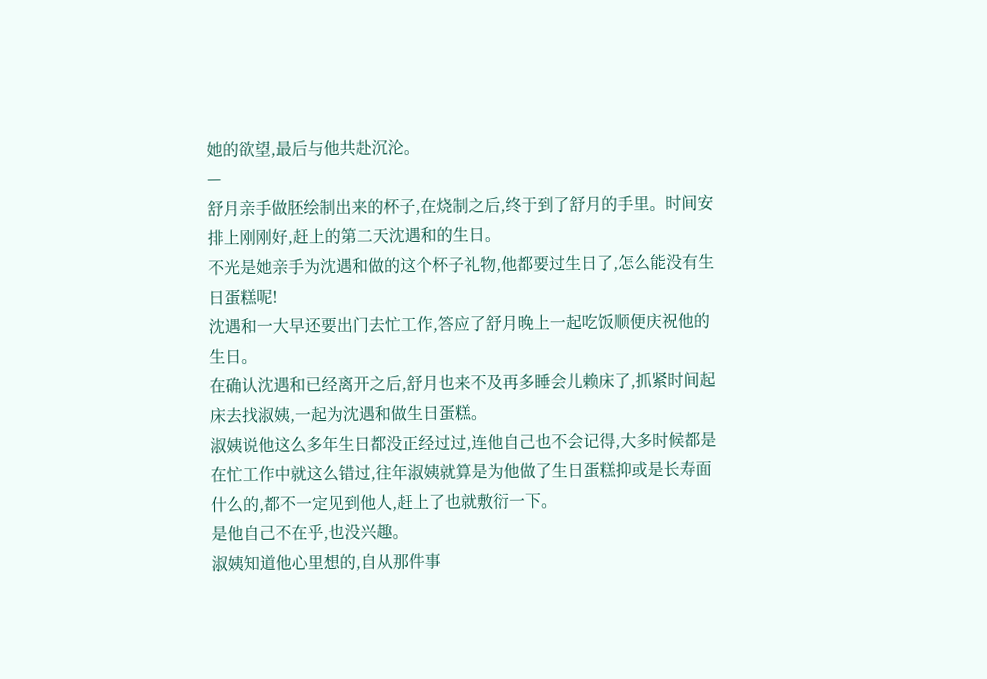她的欲望,最后与他共赴沉沦。
—
舒月亲手做胚绘制出来的杯子,在烧制之后,终于到了舒月的手里。时间安排上刚刚好,赶上的第二天沈遇和的生日。
不光是她亲手为沈遇和做的这个杯子礼物,他都要过生日了,怎么能没有生日蛋糕呢!
沈遇和一大早还要出门去忙工作,答应了舒月晚上一起吃饭顺便庆祝他的生日。
在确认沈遇和已经离开之后,舒月也来不及再多睡会儿赖床了,抓紧时间起床去找淑姨,一起为沈遇和做生日蛋糕。
淑姨说他这么多年生日都没正经过过,连他自己也不会记得,大多时候都是在忙工作中就这么错过,往年淑姨就算是为他做了生日蛋糕抑或是长寿面什么的,都不一定见到他人,赶上了也就敷衍一下。
是他自己不在乎,也没兴趣。
淑姨知道他心里想的,自从那件事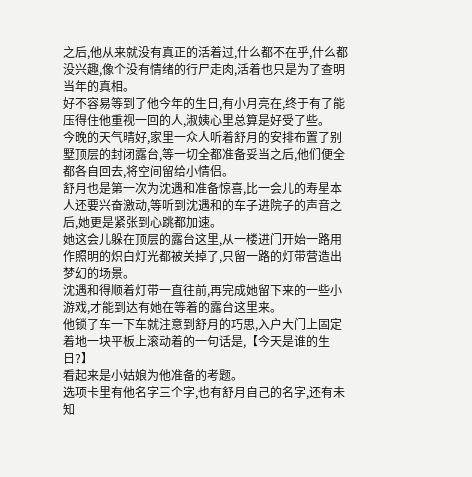之后,他从来就没有真正的活着过,什么都不在乎,什么都没兴趣,像个没有情绪的行尸走肉,活着也只是为了查明当年的真相。
好不容易等到了他今年的生日,有小月亮在,终于有了能压得住他重视一回的人,淑姨心里总算是好受了些。
今晚的天气晴好,家里一众人听着舒月的安排布置了别墅顶层的封闭露台,等一切全都准备妥当之后,他们便全都各自回去,将空间留给小情侣。
舒月也是第一次为沈遇和准备惊喜,比一会儿的寿星本人还要兴奋激动,等听到沈遇和的车子进院子的声音之后,她更是紧张到心跳都加速。
她这会儿躲在顶层的露台这里,从一楼进门开始一路用作照明的炽白灯光都被关掉了,只留一路的灯带营造出梦幻的场景。
沈遇和得顺着灯带一直往前,再完成她留下来的一些小游戏,才能到达有她在等着的露台这里来。
他锁了车一下车就注意到舒月的巧思,入户大门上固定着地一块平板上滚动着的一句话是,【今天是谁的生日?】
看起来是小姑娘为他准备的考题。
选项卡里有他名字三个字,也有舒月自己的名字,还有未知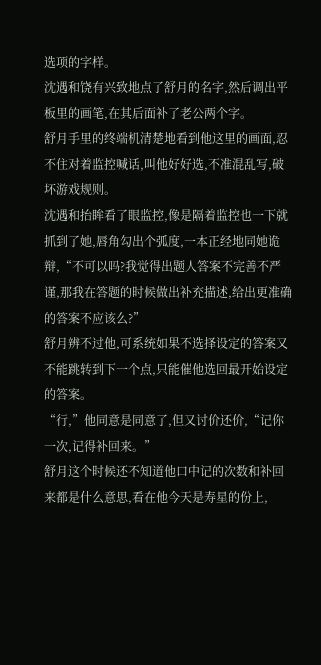选项的字样。
沈遇和饶有兴致地点了舒月的名字,然后调出平板里的画笔,在其后面补了老公两个字。
舒月手里的终端机清楚地看到他这里的画面,忍不住对着监控喊话,叫他好好选,不准混乱写,破坏游戏规则。
沈遇和抬眸看了眼监控,像是隔着监控也一下就抓到了她,唇角勾出个弧度,一本正经地同她诡辩,“不可以吗?我觉得出题人答案不完善不严谨,那我在答题的时候做出补充描述,给出更准确的答案不应该么?”
舒月辨不过他,可系统如果不选择设定的答案又不能跳转到下一个点,只能催他选回最开始设定的答案。
“行,”他同意是同意了,但又讨价还价,“记你一次,记得补回来。”
舒月这个时候还不知道他口中记的次数和补回来都是什么意思,看在他今天是寿星的份上,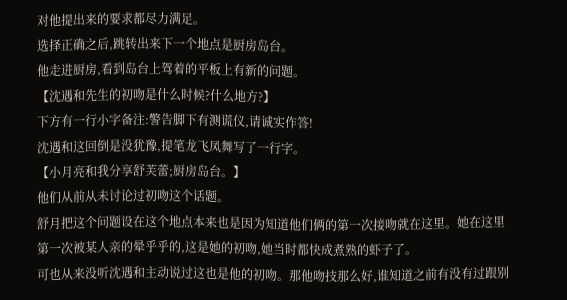对他提出来的要求都尽力满足。
选择正确之后,跳转出来下一个地点是厨房岛台。
他走进厨房,看到岛台上驾着的平板上有新的问题。
【沈遇和先生的初吻是什么时候?什么地方?】
下方有一行小字备注:警告脚下有测谎仪,请诚实作答!
沈遇和这回倒是没犹豫,提笔龙飞凤舞写了一行字。
【小月亮和我分享舒芙蕾;厨房岛台。】
他们从前从未讨论过初吻这个话题。
舒月把这个问题设在这个地点本来也是因为知道他们俩的第一次接吻就在这里。她在这里第一次被某人亲的晕乎乎的,这是她的初吻,她当时都快成煮熟的虾子了。
可也从来没听沈遇和主动说过这也是他的初吻。那他吻技那么好,谁知道之前有没有过跟别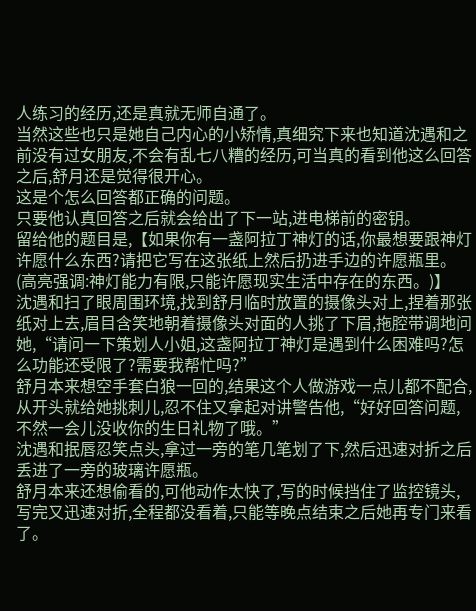人练习的经历,还是真就无师自通了。
当然这些也只是她自己内心的小矫情,真细究下来也知道沈遇和之前没有过女朋友,不会有乱七八糟的经历,可当真的看到他这么回答之后,舒月还是觉得很开心。
这是个怎么回答都正确的问题。
只要他认真回答之后就会给出了下一站,进电梯前的密钥。
留给他的题目是,【如果你有一盏阿拉丁神灯的话,你最想要跟神灯许愿什么东西?请把它写在这张纸上然后扔进手边的许愿瓶里。(高亮强调:神灯能力有限,只能许愿现实生活中存在的东西。)】
沈遇和扫了眼周围环境,找到舒月临时放置的摄像头对上,捏着那张纸对上去,眉目含笑地朝着摄像头对面的人挑了下眉,拖腔带调地问她,“请问一下策划人小姐,这盏阿拉丁神灯是遇到什么困难吗?怎么功能还受限了?需要我帮忙吗?”
舒月本来想空手套白狼一回的,结果这个人做游戏一点儿都不配合,从开头就给她挑刺儿,忍不住又拿起对讲警告他,“好好回答问题,不然一会儿没收你的生日礼物了哦。”
沈遇和抿唇忍笑点头,拿过一旁的笔几笔划了下,然后迅速对折之后丢进了一旁的玻璃许愿瓶。
舒月本来还想偷看的,可他动作太快了,写的时候挡住了监控镜头,写完又迅速对折,全程都没看着,只能等晚点结束之后她再专门来看了。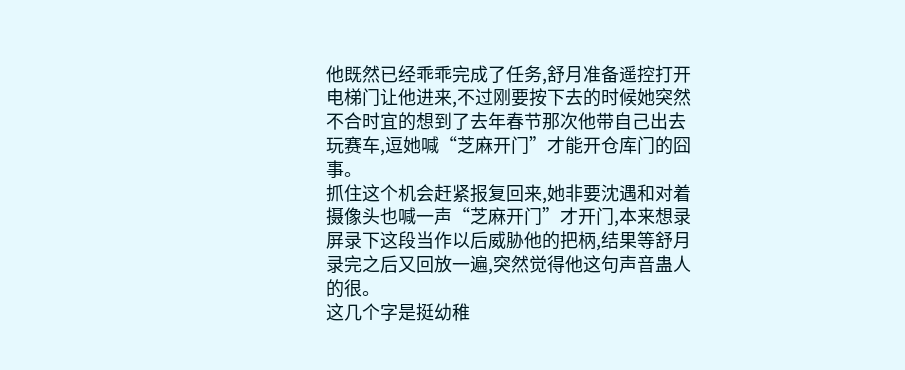他既然已经乖乖完成了任务,舒月准备遥控打开电梯门让他进来,不过刚要按下去的时候她突然不合时宜的想到了去年春节那次他带自己出去玩赛车,逗她喊“芝麻开门”才能开仓库门的囧事。
抓住这个机会赶紧报复回来,她非要沈遇和对着摄像头也喊一声“芝麻开门”才开门,本来想录屏录下这段当作以后威胁他的把柄,结果等舒月录完之后又回放一遍,突然觉得他这句声音蛊人的很。
这几个字是挺幼稚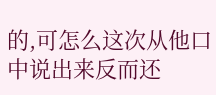的,可怎么这次从他口中说出来反而还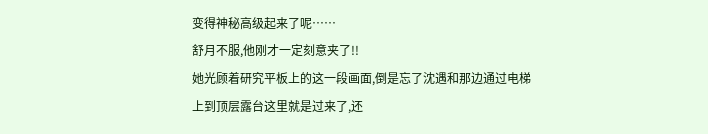变得神秘高级起来了呢……
舒月不服,他刚才一定刻意夹了!!
她光顾着研究平板上的这一段画面,倒是忘了沈遇和那边通过电梯上到顶层露台这里就是过来了,还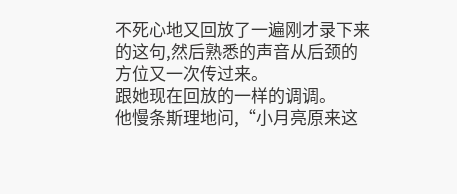不死心地又回放了一遍刚才录下来的这句,然后熟悉的声音从后颈的方位又一次传过来。
跟她现在回放的一样的调调。
他慢条斯理地问,“小月亮原来这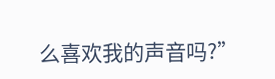么喜欢我的声音吗?”